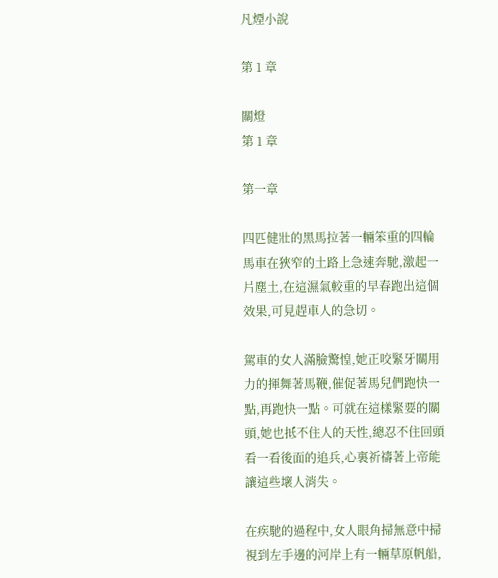凡煙小說

第 1 章

關燈
第 1 章

第一章

四匹健壯的黑馬拉著一輛笨重的四輪馬車在狹窄的土路上急速奔馳,激起一片塵土,在這濕氣較重的早春跑出這個效果,可見趕車人的急切。

駕車的女人滿臉驚惶,她正咬緊牙關用力的揮舞著馬鞭,催促著馬兒們跑快一點,再跑快一點。可就在這樣緊要的關頭,她也抵不住人的天性,總忍不住回頭看一看後面的追兵,心裏祈禱著上帝能讓這些壞人消失。

在疾馳的過程中,女人眼角掃無意中掃視到左手邊的河岸上有一輛草原帆船,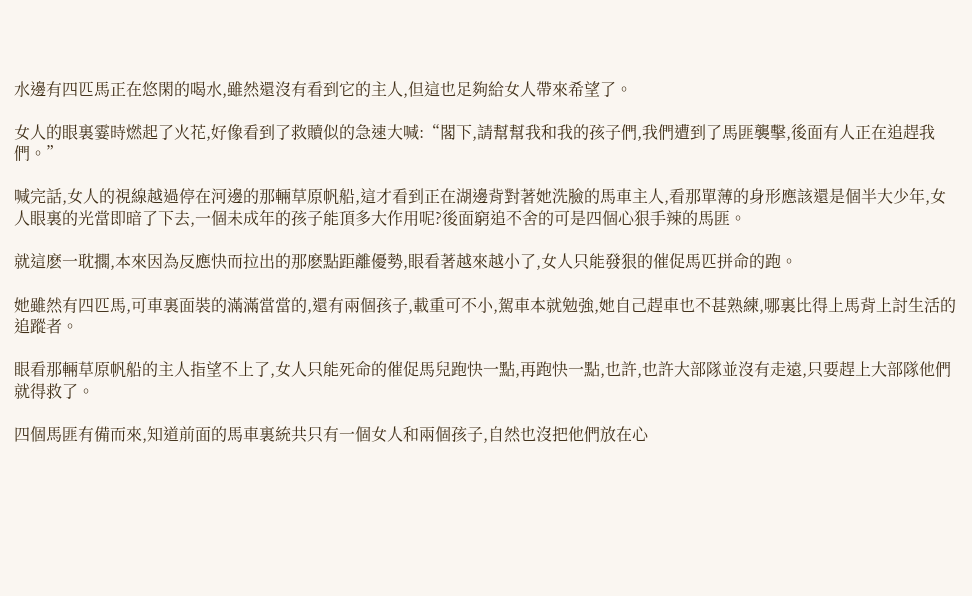水邊有四匹馬正在悠閑的喝水,雖然還沒有看到它的主人,但這也足夠給女人帶來希望了。

女人的眼裏霎時燃起了火花,好像看到了救贖似的急速大喊:“閣下,請幫幫我和我的孩子們,我們遭到了馬匪襲擊,後面有人正在追趕我們。”

喊完話,女人的視線越過停在河邊的那輛草原帆船,這才看到正在湖邊背對著她洗臉的馬車主人,看那單薄的身形應該還是個半大少年,女人眼裏的光當即暗了下去,一個未成年的孩子能頂多大作用呢?後面窮追不舍的可是四個心狠手辣的馬匪。

就這麽一耽擱,本來因為反應快而拉出的那麽點距離優勢,眼看著越來越小了,女人只能發狠的催促馬匹拼命的跑。

她雖然有四匹馬,可車裏面裝的滿滿當當的,還有兩個孩子,載重可不小,駕車本就勉強,她自己趕車也不甚熟練,哪裏比得上馬背上討生活的追蹤者。

眼看那輛草原帆船的主人指望不上了,女人只能死命的催促馬兒跑快一點,再跑快一點,也許,也許大部隊並沒有走遠,只要趕上大部隊他們就得救了。

四個馬匪有備而來,知道前面的馬車裏統共只有一個女人和兩個孩子,自然也沒把他們放在心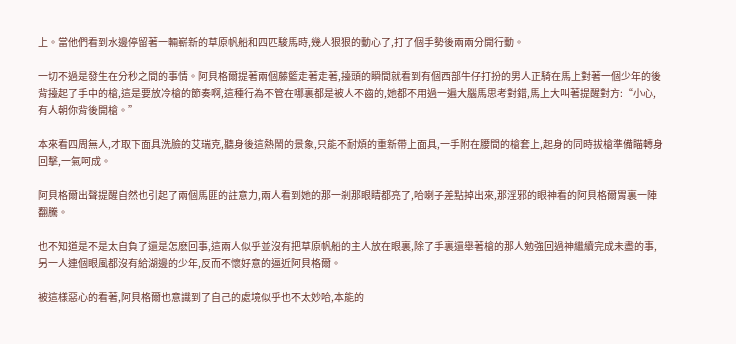上。當他們看到水邊停留著一輛嶄新的草原帆船和四匹駿馬時,幾人狠狠的動心了,打了個手勢後兩兩分開行動。

一切不過是發生在分秒之間的事情。阿貝格爾提著兩個藤籃走著走著,擡頭的瞬間就看到有個西部牛仔打扮的男人正騎在馬上對著一個少年的後背擡起了手中的槍,這是要放冷槍的節奏啊,這種行為不管在哪裏都是被人不齒的,她都不用過一遍大腦馬思考對錯,馬上大叫著提醒對方:“小心,有人朝你背後開槍。”

本來看四周無人,才取下面具洗臉的艾瑞克,聽身後這熱鬧的景象,只能不耐煩的重新帶上面具,一手附在腰間的槍套上,起身的同時拔槍準備瞄轉身回擊,一氣呵成。

阿貝格爾出聲提醒自然也引起了兩個馬匪的註意力,兩人看到她的那一剎那眼睛都亮了,哈喇子差點掉出來,那淫邪的眼神看的阿貝格爾胃裏一陣翻騰。

也不知道是不是太自負了還是怎麽回事,這兩人似乎並沒有把草原帆船的主人放在眼裏,除了手裏還舉著槍的那人勉強回過神繼續完成未盡的事,另一人連個眼風都沒有給湖邊的少年,反而不懷好意的逼近阿貝格爾。

被這樣惡心的看著,阿貝格爾也意識到了自己的處境似乎也不太妙哈,本能的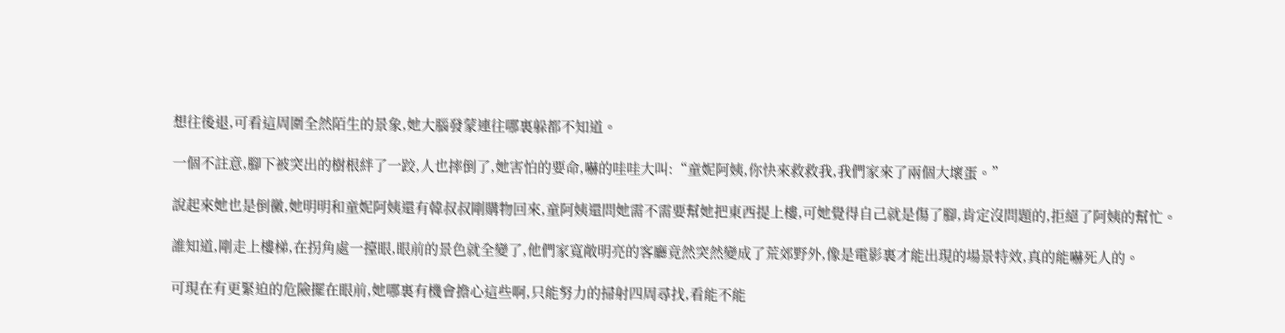想往後退,可看這周圍全然陌生的景象,她大腦發蒙連往哪裏躲都不知道。

一個不註意,腳下被突出的樹根絆了一跤,人也摔倒了,她害怕的要命,嚇的哇哇大叫:“童妮阿姨,你快來救救我,我們家來了兩個大壞蛋。”

說起來她也是倒黴,她明明和童妮阿姨還有韓叔叔剛購物回來,童阿姨還問她需不需要幫她把東西提上樓,可她覺得自己就是傷了腳,肯定沒問題的,拒絕了阿姨的幫忙。

誰知道,剛走上樓梯,在拐角處一擡眼,眼前的景色就全變了,他們家寬敞明亮的客廳竟然突然變成了荒郊野外,像是電影裏才能出現的場景特效,真的能嚇死人的。

可現在有更緊迫的危險擺在眼前,她哪裏有機會擔心這些啊,只能努力的掃射四周尋找,看能不能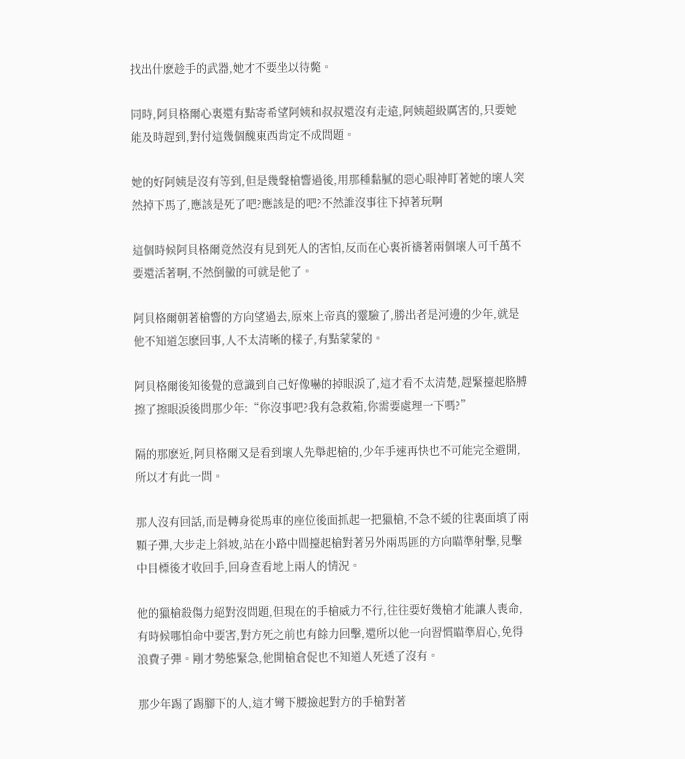找出什麽趁手的武器,她才不要坐以待斃。

同時,阿貝格爾心裏還有點寄希望阿姨和叔叔還沒有走遠,阿姨超級厲害的,只要她能及時趕到,對付這幾個醜東西肯定不成問題。

她的好阿姨是沒有等到,但是幾聲槍響過後,用那種黏膩的惡心眼神盯著她的壞人突然掉下馬了,應該是死了吧?應該是的吧?不然誰沒事往下掉著玩啊

這個時候阿貝格爾竟然沒有見到死人的害怕,反而在心裏祈禱著兩個壞人可千萬不要還活著啊,不然倒黴的可就是他了。

阿貝格爾朝著槍響的方向望過去,原來上帝真的靈驗了,勝出者是河邊的少年,就是他不知道怎麽回事,人不太清晰的樣子,有點蒙蒙的。

阿貝格爾後知後覺的意識到自己好像嚇的掉眼淚了,這才看不太清楚,趕緊擡起胳膊擦了擦眼淚後問那少年:“你沒事吧?我有急救箱,你需要處理一下嗎?”

隔的那麽近,阿貝格爾又是看到壞人先舉起槍的,少年手速再快也不可能完全避開,所以才有此一問。

那人沒有回話,而是轉身從馬車的座位後面抓起一把獵槍,不急不緩的往裏面填了兩顆子彈,大步走上斜坡,站在小路中間擡起槍對著另外兩馬匪的方向瞄準射擊,見擊中目標後才收回手,回身查看地上兩人的情況。

他的獵槍殺傷力絕對沒問題,但現在的手槍威力不行,往往要好幾槍才能讓人喪命,有時候哪怕命中要害,對方死之前也有餘力回擊,還所以他一向習慣瞄準眉心,免得浪費子彈。剛才勢態緊急,他開槍倉促也不知道人死透了沒有。

那少年踢了踢腳下的人,這才彎下腰撿起對方的手槍對著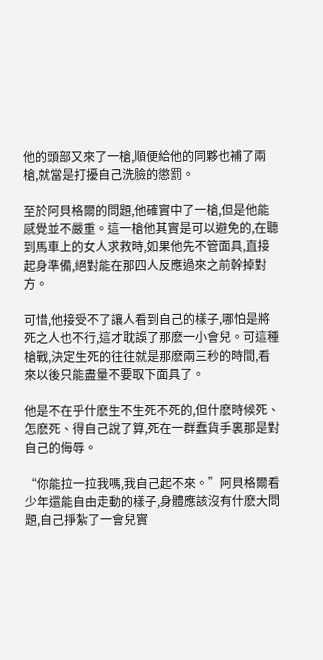他的頭部又來了一槍,順便給他的同夥也補了兩槍,就當是打擾自己洗臉的懲罰。

至於阿貝格爾的問題,他確實中了一槍,但是他能感覺並不嚴重。這一槍他其實是可以避免的,在聽到馬車上的女人求救時,如果他先不管面具,直接起身準備,絕對能在那四人反應過來之前幹掉對方。

可惜,他接受不了讓人看到自己的樣子,哪怕是將死之人也不行,這才耽誤了那麽一小會兒。可這種槍戰,決定生死的往往就是那麽兩三秒的時間,看來以後只能盡量不要取下面具了。

他是不在乎什麽生不生死不死的,但什麽時候死、怎麽死、得自己說了算,死在一群蠢貨手裏那是對自己的侮辱。

“你能拉一拉我嗎,我自己起不來。”阿貝格爾看少年還能自由走動的樣子,身體應該沒有什麽大問題,自己掙紮了一會兒實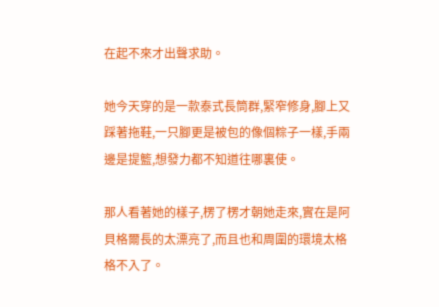在起不來才出聲求助。

她今天穿的是一款泰式長筒群,緊窄修身,腳上又踩著拖鞋,一只腳更是被包的像個粽子一樣,手兩邊是提籃,想發力都不知道往哪裏使。

那人看著她的樣子,楞了楞才朝她走來,實在是阿貝格爾長的太漂亮了,而且也和周圍的環境太格格不入了。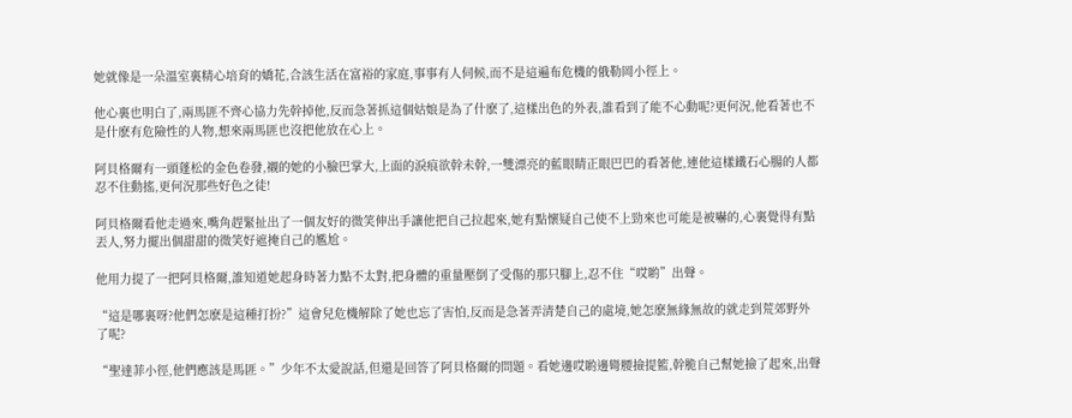她就像是一朵溫室裏精心培育的嬌花,合該生活在富裕的家庭,事事有人伺候,而不是這遍布危機的俄勒岡小徑上。

他心裏也明白了,兩馬匪不齊心協力先幹掉他,反而急著抓這個姑娘是為了什麽了,這樣出色的外表,誰看到了能不心動呢?更何況,他看著也不是什麽有危險性的人物,想來兩馬匪也沒把他放在心上。

阿貝格爾有一頭蓬松的金色卷發,襯的她的小臉巴掌大,上面的淚痕欲幹未幹,一雙漂亮的藍眼睛正眼巴巴的看著他,連他這樣鐵石心腸的人都忍不住動搖,更何況那些好色之徒!

阿貝格爾看他走過來,嘴角趕緊扯出了一個友好的微笑伸出手讓他把自己拉起來,她有點懷疑自己使不上勁來也可能是被嚇的,心裏覺得有點丟人,努力擺出個甜甜的微笑好遮掩自己的尷尬。

他用力提了一把阿貝格爾,誰知道她起身時著力點不太對,把身體的重量壓倒了受傷的那只腳上,忍不住“哎喲”出聲。

“這是哪裏呀?他們怎麽是這種打扮?”這會兒危機解除了她也忘了害怕,反而是急著弄清楚自己的處境,她怎麽無緣無故的就走到荒郊野外了呢?

“聖達菲小徑,他們應該是馬匪。”少年不太愛說話,但還是回答了阿貝格爾的問題。看她邊哎喲邊彎腰撿提籃,幹脆自己幫她撿了起來,出聲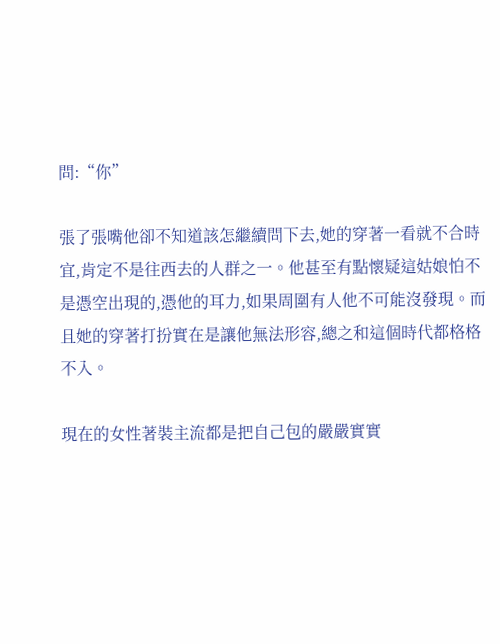問:“你”

張了張嘴他卻不知道該怎繼續問下去,她的穿著一看就不合時宜,肯定不是往西去的人群之一。他甚至有點懷疑這姑娘怕不是憑空出現的,憑他的耳力,如果周圍有人他不可能沒發現。而且她的穿著打扮實在是讓他無法形容,總之和這個時代都格格不入。

現在的女性著裝主流都是把自己包的嚴嚴實實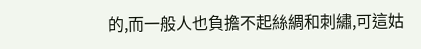的,而一般人也負擔不起絲綢和刺繡,可這姑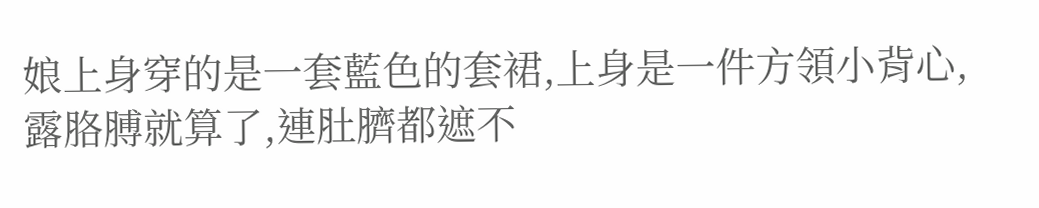娘上身穿的是一套藍色的套裙,上身是一件方領小背心,露胳膊就算了,連肚臍都遮不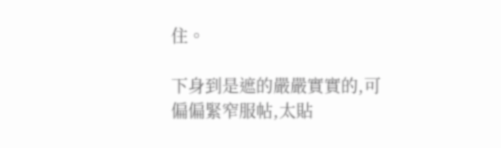住。

下身到是遮的嚴嚴實實的,可偏偏緊窄服帖,太貼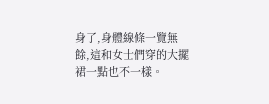身了,身體線條一覽無餘,這和女士們穿的大擺裙一點也不一樣。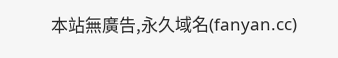本站無廣告,永久域名(fanyan.cc)